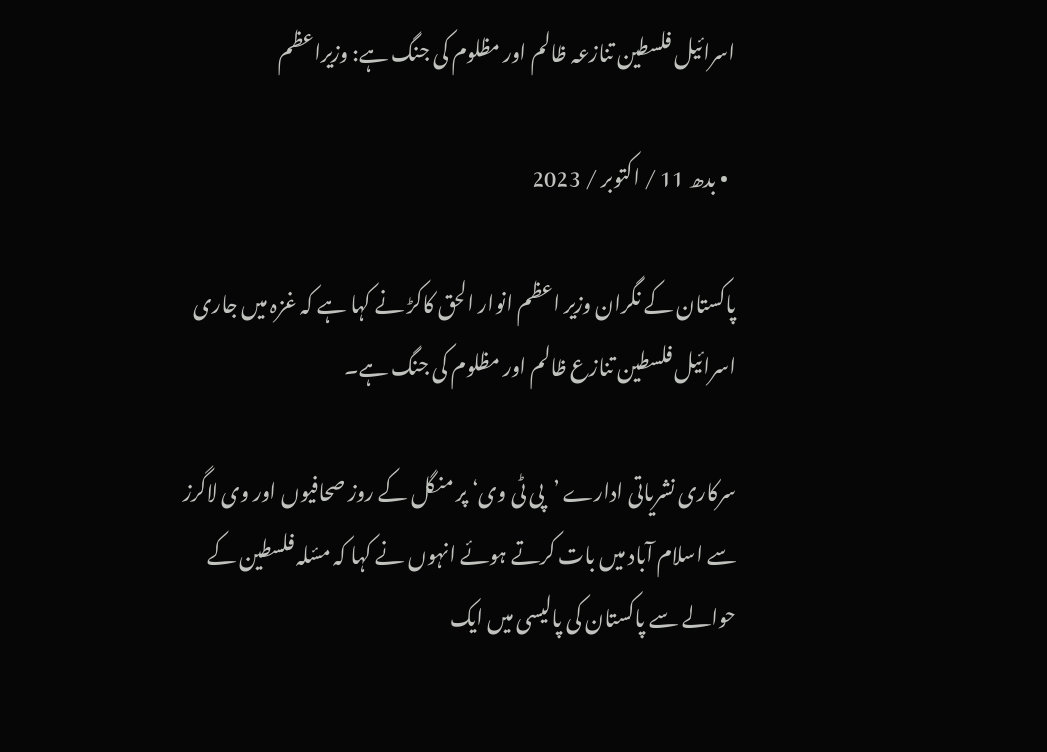اسرائیل فلسطین تنازعہ ظالم اور مظلوم کی جنگ ہے: وزیراعظم

  • بدھ 11 / اکتوبر / 2023

پاکستان کے نگران وزیر اعظم انوار الحق کاکڑ نے کہا ہے کہ غزہ میں جاری اسرائیل فلسطین تنازع ظالم اور مظلوم کی جنگ ہے۔

سرکاری نشریاتی ادارے ’پی ٹی وی‘ پر منگل کے روز صحافیوں اور وی لاگرز سے اسلام آباد میں بات کرتے ہوئے انہوں نے کہا کہ مسٔلہ فلسطین کے حوالے سے پاکستان کی پالیسی میں ایک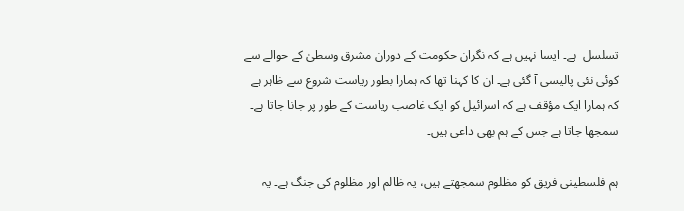تسلسل  ہے۔ ایسا نہیں ہے کہ نگران حکومت کے دوران مشرق وسطیٰ کے حوالے سے کوئی نئی پالیسی آ گئی ہے۔ ان کا کہنا تھا کہ ہمارا بطور ریاست شروع سے ظاہر ہے کہ ہمارا ایک مؤقف ہے کہ اسرائیل کو ایک غاصب ریاست کے طور پر جانا جاتا ہے۔ سمجھا جاتا ہے جس کے ہم بھی داعی ہیں۔

ہم فلسطینی فریق کو مظلوم سمجھتے ہیں، یہ ظالم اور مظلوم کی جنگ ہے۔ یہ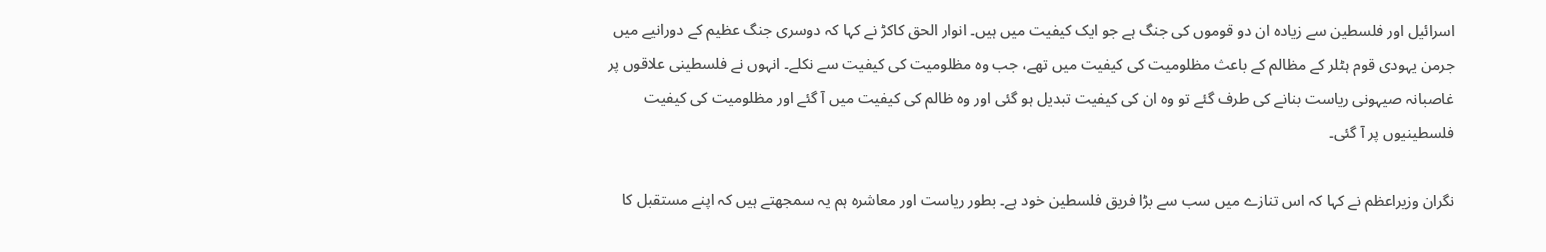اسرائیل اور فلسطین سے زیادہ ان دو قوموں کی جنگ ہے جو ایک کیفیت میں ہیں۔ انوار الحق کاکڑ نے کہا کہ دوسری جنگ عظیم کے دورانیے میں جرمن یہودی قوم ہٹلر کے مظالم کے باعث مظلومیت کی کیفیت میں تھے، جب وہ مظلومیت کی کیفیت سے نکلے۔ انہوں نے فلسطینی علاقوں پر غاصبانہ صیہونی ریاست بنانے کی طرف گئے تو وہ ان کی کیفیت تبدیل ہو گئی اور وہ ظالم کی کیفیت میں آ گئے اور مظلومیت کی کیفیت فلسطینیوں پر آ گئی۔

نگران وزیراعظم نے کہا کہ اس تنازے میں سب سے بڑا فریق فلسطین خود ہے۔ بطور ریاست اور معاشرہ ہم یہ سمجھتے ہیں کہ اپنے مستقبل کا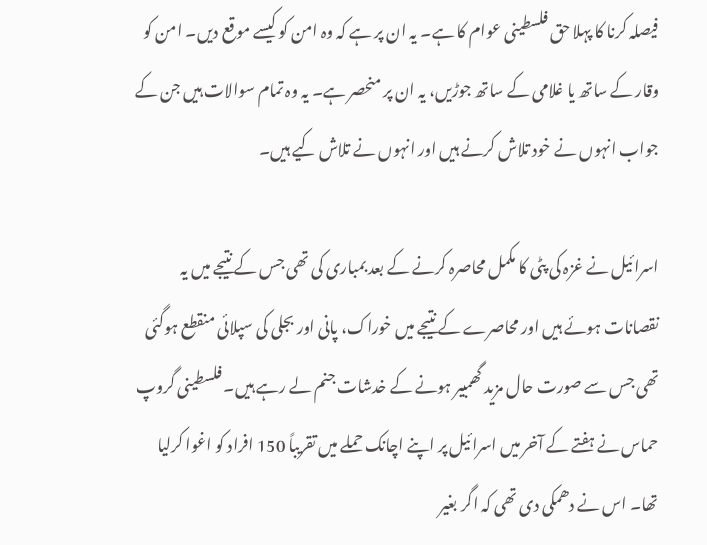فیصلہ کرنا کا پہلا حق فلسطینی عوام کا ہے۔ یہ ان پر ہے کہ وہ امن کو کیسے موقع دیں۔ امن کو وقار کے ساتھ یا غلامی کے ساتھ جوڑیں، یہ ان پر منحصر ہے۔ یہ وہ تمام سوالات ہیں جن کے جواب انہوں نے خود تلاش کرنے ہیں اور انہوں نے تلاش کیے ہیں۔

اسرائیل نے غزہ کی پٹی کا مکمل محاصرہ کرنے کے بعد بمباری کی تھی جس کے نتیجے میں یہ نقصانات ہوئے ہیں اور محاصرے کے نتیجے میں خوراک، پانی اور بجلی کی سپلائی منقطع ہوگئی تھی جس سے صورت حال مزید گھمبیر ہونے کے خدشات جنم لے رہے ہیں۔ فلسطینی گروپ حماس نے ہفتے کے آخر میں اسرائیل پر اپنے اچانک حملے میں تقریباً 150 افراد کو اغوا کرلیا تھا۔ اس نے دھمکی دی تھی کہ اگر بغیر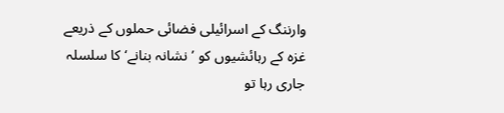وارننگ کے اسرائیلی فضائی حملوں کے ذریعے غزہ کے رہائشیوں کو ’نشانہ بنانے‘ کا سلسلہ جاری رہا تو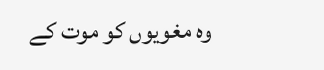وہ مغویوں کو موت کے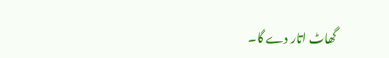گھاٹ اتار دے گا۔